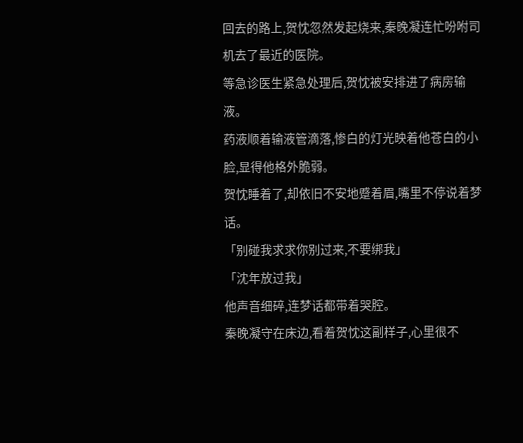回去的路上,贺忱忽然发起烧来,秦晚凝连忙吩咐司机去了最近的医院。
等急诊医生紧急处理后,贺忱被安排进了病房输液。
药液顺着输液管滴落,惨白的灯光映着他苍白的小脸,显得他格外脆弱。
贺忱睡着了,却依旧不安地蹙着眉,嘴里不停说着梦话。
「别碰我求求你别过来,不要绑我」
「沈年放过我」
他声音细碎,连梦话都带着哭腔。
秦晚凝守在床边,看着贺忱这副样子,心里很不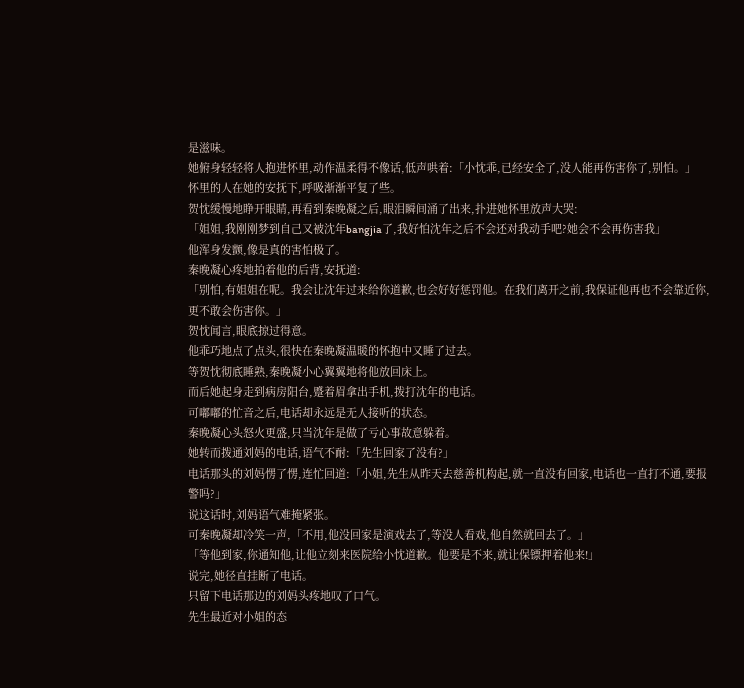是滋味。
她俯身轻轻将人抱进怀里,动作温柔得不像话,低声哄着:「小忱乖,已经安全了,没人能再伤害你了,别怕。」
怀里的人在她的安抚下,呼吸渐渐平复了些。
贺忱缓慢地睁开眼睛,再看到秦晚凝之后,眼泪瞬间涌了出来,扑进她怀里放声大哭:
「姐姐,我刚刚梦到自己又被沈年bangjia了,我好怕沈年之后不会还对我动手吧?她会不会再伤害我」
他浑身发颤,像是真的害怕极了。
秦晚凝心疼地拍着他的后背,安抚道:
「别怕,有姐姐在呢。我会让沈年过来给你道歉,也会好好惩罚他。在我们离开之前,我保证他再也不会靠近你,更不敢会伤害你。」
贺忱闻言,眼底掠过得意。
他乖巧地点了点头,很快在秦晚凝温暖的怀抱中又睡了过去。
等贺忱彻底睡熟,秦晚凝小心翼翼地将他放回床上。
而后她起身走到病房阳台,蹙着眉拿出手机,拨打沈年的电话。
可嘟嘟的忙音之后,电话却永远是无人接听的状态。
秦晚凝心头怒火更盛,只当沈年是做了亏心事故意躲着。
她转而拨通刘妈的电话,语气不耐:「先生回家了没有?」
电话那头的刘妈愣了愣,连忙回道:「小姐,先生从昨天去慈善机构起,就一直没有回家,电话也一直打不通,要报警吗?」
说这话时,刘妈语气难掩紧张。
可秦晚凝却冷笑一声,「不用,他没回家是演戏去了,等没人看戏,他自然就回去了。」
「等他到家,你通知他,让他立刻来医院给小忱道歉。他要是不来,就让保镖押着他来!」
说完,她径直挂断了电话。
只留下电话那边的刘妈头疼地叹了口气。
先生最近对小姐的态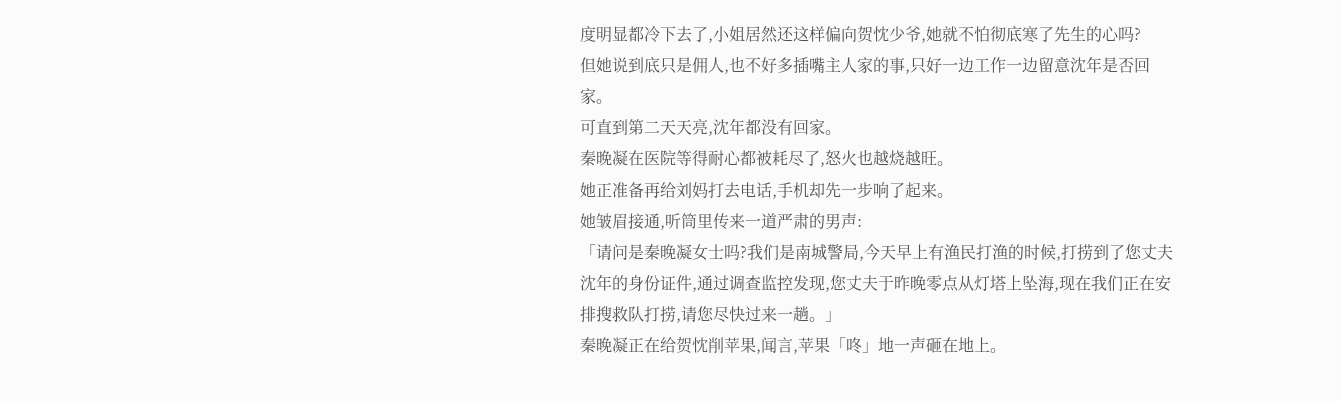度明显都冷下去了,小姐居然还这样偏向贺忱少爷,她就不怕彻底寒了先生的心吗?
但她说到底只是佣人,也不好多插嘴主人家的事,只好一边工作一边留意沈年是否回家。
可直到第二天天亮,沈年都没有回家。
秦晚凝在医院等得耐心都被耗尽了,怒火也越烧越旺。
她正准备再给刘妈打去电话,手机却先一步响了起来。
她皱眉接通,听筒里传来一道严肃的男声:
「请问是秦晚凝女士吗?我们是南城警局,今天早上有渔民打渔的时候,打捞到了您丈夫沈年的身份证件,通过调查监控发现,您丈夫于昨晚零点从灯塔上坠海,现在我们正在安排搜救队打捞,请您尽快过来一趟。」
秦晚凝正在给贺忱削苹果,闻言,苹果「咚」地一声砸在地上。